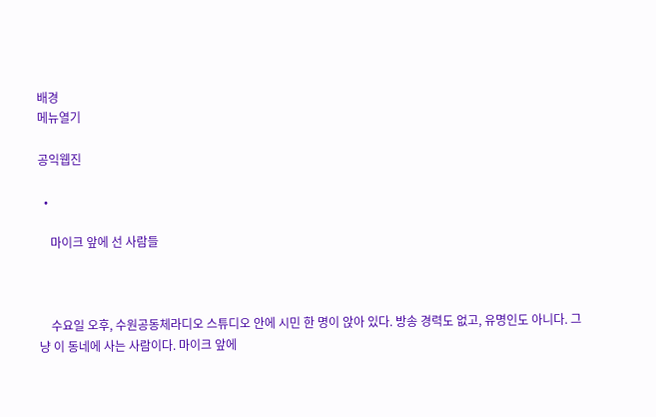배경
메뉴열기

공익웹진

  •

    마이크 앞에 선 사람들



    수요일 오후, 수원공동체라디오 스튜디오 안에 시민 한 명이 앉아 있다. 방송 경력도 없고, 유명인도 아니다. 그냥 이 동네에 사는 사람이다. 마이크 앞에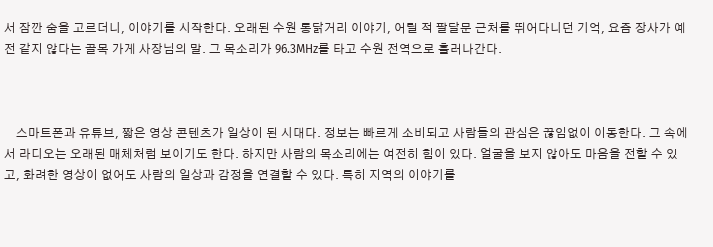서 잠깐 숨을 고르더니, 이야기를 시작한다. 오래된 수원 통닭거리 이야기, 어릴 적 팔달문 근처를 뛰어다니던 기억, 요즘 장사가 예전 같지 않다는 골목 가게 사장님의 말. 그 목소리가 96.3MHz를 타고 수원 전역으로 흘러나간다.



    스마트폰과 유튜브, 짧은 영상 콘텐츠가 일상이 된 시대다. 정보는 빠르게 소비되고 사람들의 관심은 끊임없이 이동한다. 그 속에서 라디오는 오래된 매체처럼 보이기도 한다. 하지만 사람의 목소리에는 여전히 힘이 있다. 얼굴을 보지 않아도 마음을 전할 수 있고, 화려한 영상이 없어도 사람의 일상과 감정을 연결할 수 있다. 특히 지역의 이야기를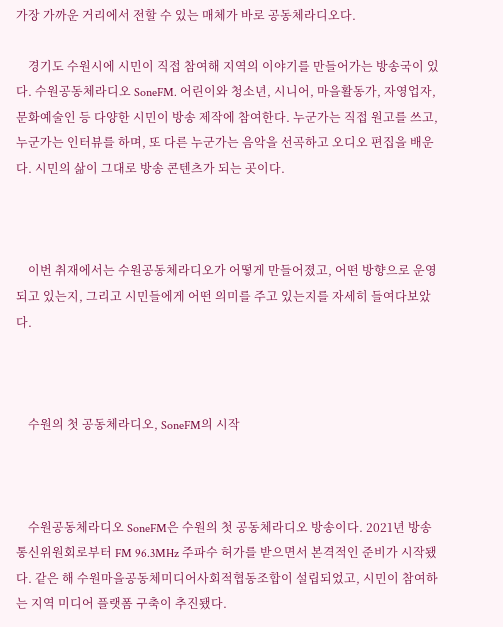가장 가까운 거리에서 전할 수 있는 매체가 바로 공동체라디오다.

    경기도 수원시에 시민이 직접 참여해 지역의 이야기를 만들어가는 방송국이 있다. 수원공동체라디오 SoneFM. 어린이와 청소년, 시니어, 마을활동가, 자영업자, 문화예술인 등 다양한 시민이 방송 제작에 참여한다. 누군가는 직접 원고를 쓰고, 누군가는 인터뷰를 하며, 또 다른 누군가는 음악을 선곡하고 오디오 편집을 배운다. 시민의 삶이 그대로 방송 콘텐츠가 되는 곳이다.



    이번 취재에서는 수원공동체라디오가 어떻게 만들어졌고, 어떤 방향으로 운영되고 있는지, 그리고 시민들에게 어떤 의미를 주고 있는지를 자세히 들여다보았다.



    수원의 첫 공동체라디오, SoneFM의 시작



    수원공동체라디오 SoneFM은 수원의 첫 공동체라디오 방송이다. 2021년 방송통신위원회로부터 FM 96.3MHz 주파수 허가를 받으면서 본격적인 준비가 시작됐다. 같은 해 수원마을공동체미디어사회적협동조합이 설립되었고, 시민이 참여하는 지역 미디어 플랫폼 구축이 추진됐다.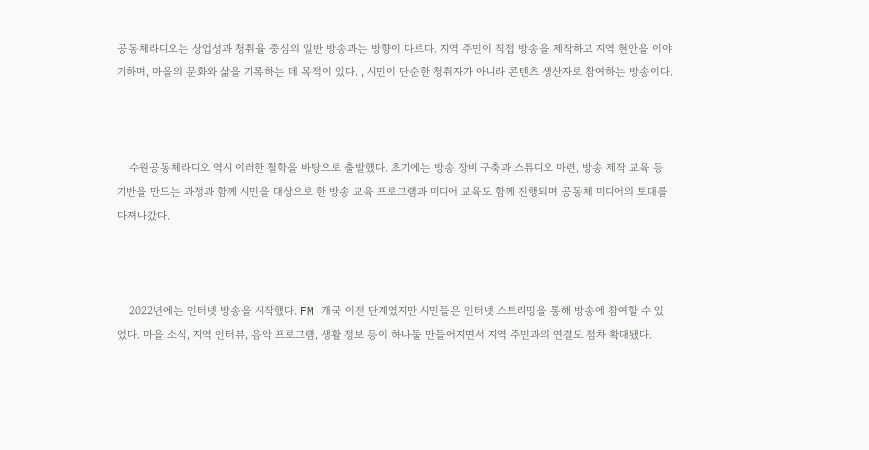공동체라디오는 상업성과 청취율 중심의 일반 방송과는 방향이 다르다. 지역 주민이 직접 방송을 제작하고 지역 현안을 이야기하며, 마을의 문화와 삶을 기록하는 데 목적이 있다. , 시민이 단순한 청취자가 아니라 콘텐츠 생산자로 참여하는 방송이다.



    수원공동체라디오 역시 이러한 철학을 바탕으로 출발했다. 초기에는 방송 장비 구축과 스튜디오 마련, 방송 제작 교육 등 기반을 만드는 과정과 함께 시민을 대상으로 한 방송 교육 프로그램과 미디어 교육도 함께 진행되며 공동체 미디어의 토대를 다져나갔다.



    2022년에는 인터넷 방송을 시작했다. FM 개국 이전 단계였지만 시민들은 인터넷 스트리밍을 통해 방송에 참여할 수 있었다. 마을 소식, 지역 인터뷰, 음악 프로그램, 생활 정보 등이 하나둘 만들어지면서 지역 주민과의 연결도 점차 확대됐다.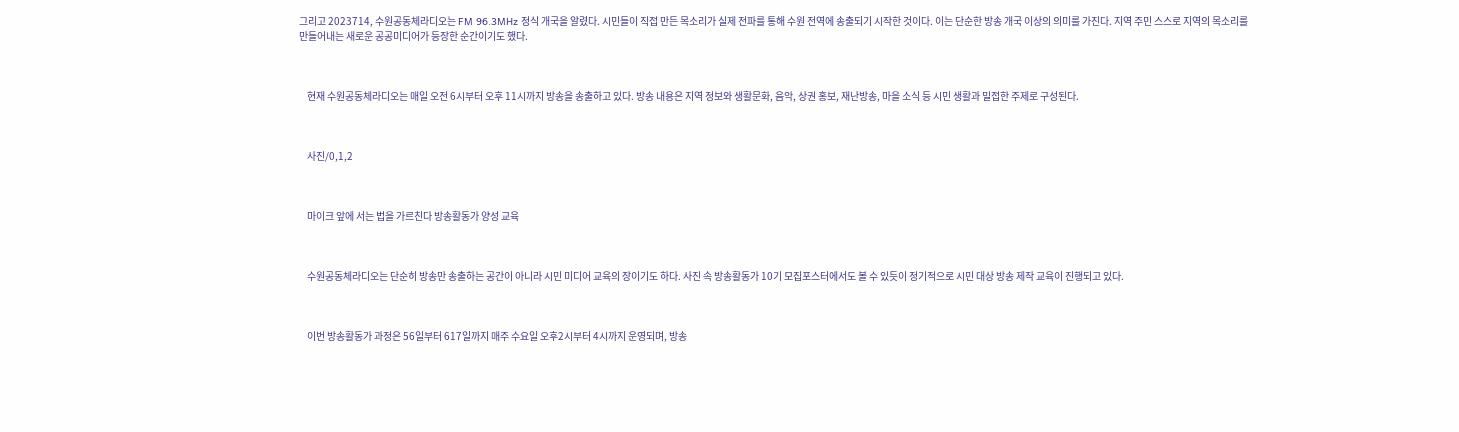그리고 2023714, 수원공동체라디오는 FM 96.3MHz 정식 개국을 알렸다. 시민들이 직접 만든 목소리가 실제 전파를 통해 수원 전역에 송출되기 시작한 것이다. 이는 단순한 방송 개국 이상의 의미를 가진다. 지역 주민 스스로 지역의 목소리를 만들어내는 새로운 공공미디어가 등장한 순간이기도 했다.



    현재 수원공동체라디오는 매일 오전 6시부터 오후 11시까지 방송을 송출하고 있다. 방송 내용은 지역 정보와 생활문화, 음악, 상권 홍보, 재난방송, 마을 소식 등 시민 생활과 밀접한 주제로 구성된다.



    사진/0,1,2



    마이크 앞에 서는 법을 가르친다 방송활동가 양성 교육



    수원공동체라디오는 단순히 방송만 송출하는 공간이 아니라 시민 미디어 교육의 장이기도 하다. 사진 속 방송활동가 10기 모집포스터에서도 볼 수 있듯이 정기적으로 시민 대상 방송 제작 교육이 진행되고 있다.



    이번 방송활동가 과정은 56일부터 617일까지 매주 수요일 오후2시부터 4시까지 운영되며, 방송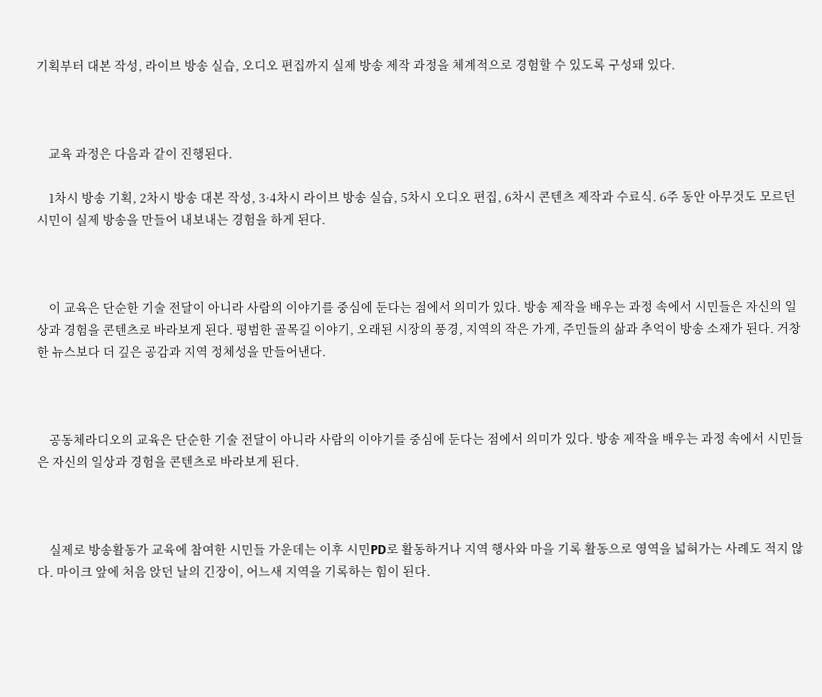기획부터 대본 작성, 라이브 방송 실습, 오디오 편집까지 실제 방송 제작 과정을 체계적으로 경험할 수 있도록 구성돼 있다.



    교육 과정은 다음과 같이 진행된다.

    1차시 방송 기획, 2차시 방송 대본 작성, 3·4차시 라이브 방송 실습, 5차시 오디오 편집, 6차시 콘텐츠 제작과 수료식. 6주 동안 아무것도 모르던 시민이 실제 방송을 만들어 내보내는 경험을 하게 된다.



    이 교육은 단순한 기술 전달이 아니라 사람의 이야기를 중심에 둔다는 점에서 의미가 있다. 방송 제작을 배우는 과정 속에서 시민들은 자신의 일상과 경험을 콘텐츠로 바라보게 된다. 평범한 골목길 이야기, 오래된 시장의 풍경, 지역의 작은 가게, 주민들의 삶과 추억이 방송 소재가 된다. 거창한 뉴스보다 더 깊은 공감과 지역 정체성을 만들어낸다.



    공동체라디오의 교육은 단순한 기술 전달이 아니라 사람의 이야기를 중심에 둔다는 점에서 의미가 있다. 방송 제작을 배우는 과정 속에서 시민들은 자신의 일상과 경험을 콘텐츠로 바라보게 된다.



    실제로 방송활동가 교육에 참여한 시민들 가운데는 이후 시민PD로 활동하거나 지역 행사와 마을 기록 활동으로 영역을 넓혀가는 사례도 적지 않다. 마이크 앞에 처음 앉던 날의 긴장이, 어느새 지역을 기록하는 힘이 된다.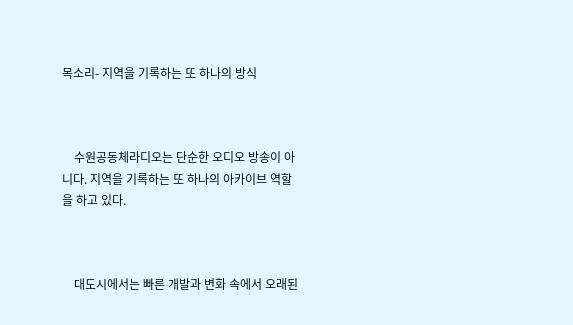목소리- 지역을 기록하는 또 하나의 방식



    수원공동체라디오는 단순한 오디오 방송이 아니다. 지역을 기록하는 또 하나의 아카이브 역할을 하고 있다.



    대도시에서는 빠른 개발과 변화 속에서 오래된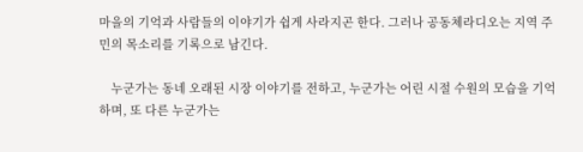마을의 기억과 사람들의 이야기가 쉽게 사라지곤 한다. 그러나 공동체라디오는 지역 주민의 목소리를 기록으로 남긴다.

    누군가는 동네 오래된 시장 이야기를 전하고, 누군가는 어린 시절 수원의 모습을 기억하며, 또 다른 누군가는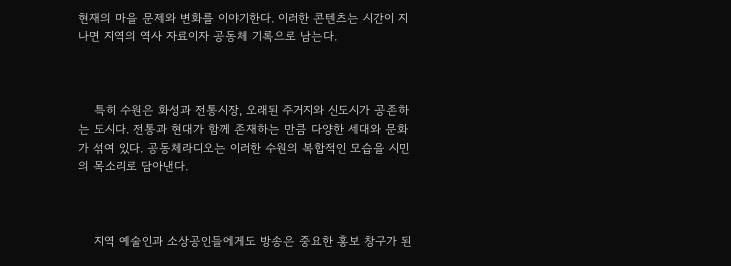현재의 마을 문제와 변화를 이야기한다. 이러한 콘텐츠는 시간이 지나면 지역의 역사 자료이자 공동체 기록으로 남는다.



    특히 수원은 화성과 전통시장, 오래된 주거지와 신도시가 공존하는 도시다. 전통과 현대가 함께 존재하는 만큼 다양한 세대와 문화가 섞여 있다. 공동체라디오는 이러한 수원의 복합적인 모습을 시민의 목소리로 담아낸다.



    지역 예술인과 소상공인들에게도 방송은 중요한 홍보 창구가 된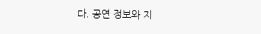다. 공연 정보와 지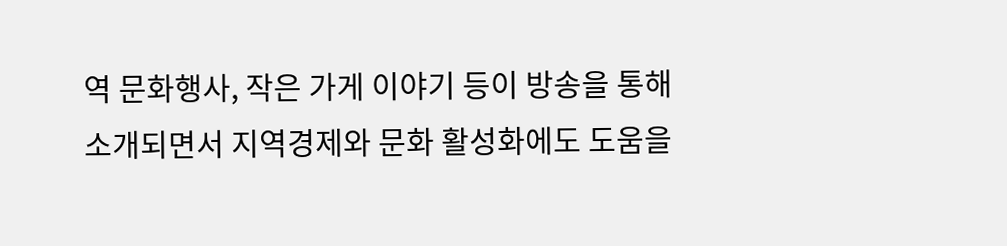역 문화행사, 작은 가게 이야기 등이 방송을 통해 소개되면서 지역경제와 문화 활성화에도 도움을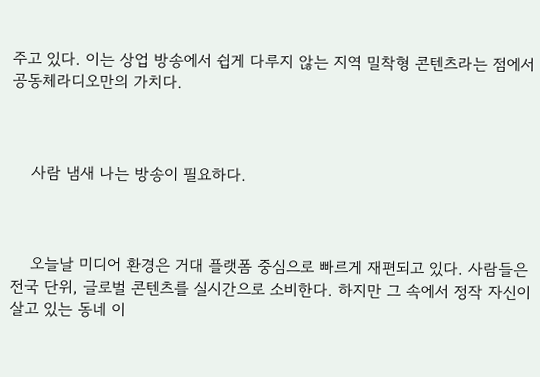주고 있다. 이는 상업 방송에서 쉽게 다루지 않는 지역 밀착형 콘텐츠라는 점에서 공동체라디오만의 가치다.



    사람 냄새 나는 방송이 필요하다.



    오늘날 미디어 환경은 거대 플랫폼 중심으로 빠르게 재편되고 있다. 사람들은 전국 단위, 글로벌 콘텐츠를 실시간으로 소비한다. 하지만 그 속에서 정작 자신이 살고 있는 동네 이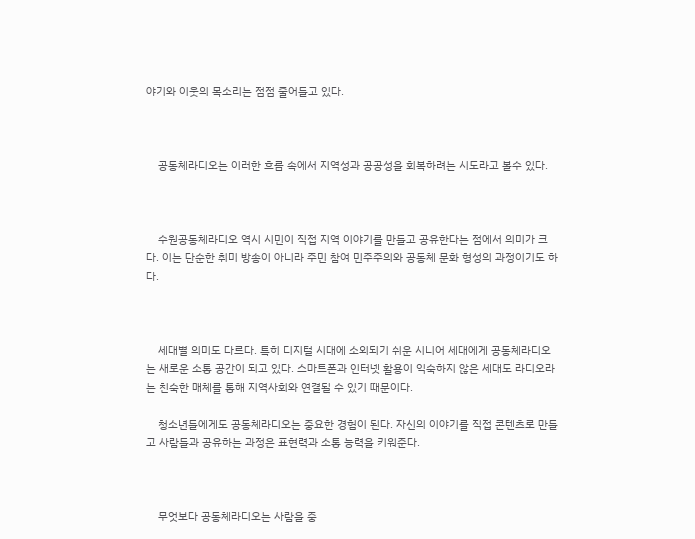야기와 이웃의 목소리는 점점 줄어들고 있다.



    공동체라디오는 이러한 흐름 속에서 지역성과 공공성을 회복하려는 시도라고 볼수 있다.



    수원공동체라디오 역시 시민이 직접 지역 이야기를 만들고 공유한다는 점에서 의미가 크다. 이는 단순한 취미 방송이 아니라 주민 참여 민주주의와 공동체 문화 형성의 과정이기도 하다.



    세대별 의미도 다르다. 특히 디지털 시대에 소외되기 쉬운 시니어 세대에게 공동체라디오는 새로운 소통 공간이 되고 있다. 스마트폰과 인터넷 활용이 익숙하지 않은 세대도 라디오라는 친숙한 매체를 통해 지역사회와 연결될 수 있기 때문이다.

    청소년들에게도 공동체라디오는 중요한 경험이 된다. 자신의 이야기를 직접 콘텐츠로 만들고 사람들과 공유하는 과정은 표현력과 소통 능력을 키워준다.



    무엇보다 공동체라디오는 사람을 중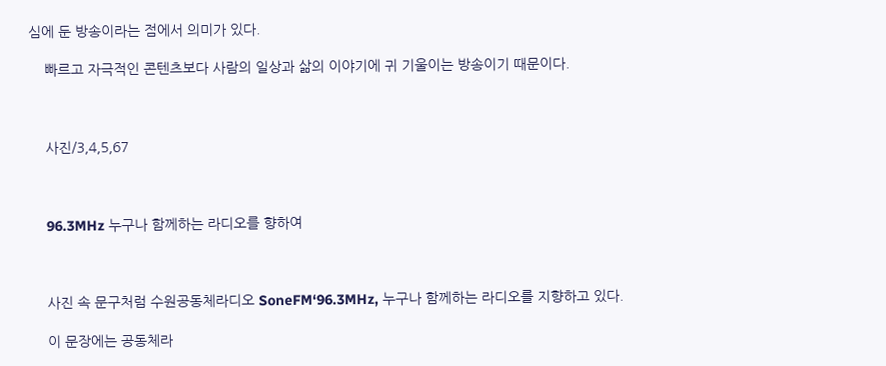심에 둔 방송이라는 점에서 의미가 있다.

    빠르고 자극적인 콘텐츠보다 사람의 일상과 삶의 이야기에 귀 기울이는 방송이기 때문이다.



    사진/3,4,5,67



    96.3MHz 누구나 함께하는 라디오를 향하여



    사진 속 문구처럼 수원공동체라디오 SoneFM‘96.3MHz, 누구나 함께하는 라디오를 지향하고 있다.

    이 문장에는 공동체라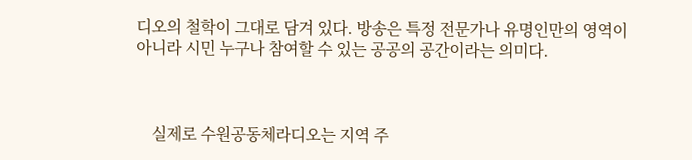디오의 철학이 그대로 담겨 있다. 방송은 특정 전문가나 유명인만의 영역이 아니라 시민 누구나 참여할 수 있는 공공의 공간이라는 의미다.



    실제로 수원공동체라디오는 지역 주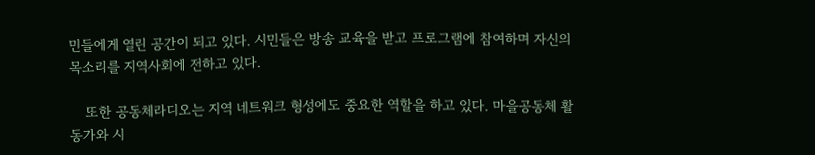민들에게 열린 공간이 되고 있다. 시민들은 방송 교육을 받고 프로그램에 참여하며 자신의 목소리를 지역사회에 전하고 있다.

    또한 공동체라디오는 지역 네트워크 형성에도 중요한 역할을 하고 있다. 마을공동체 활동가와 시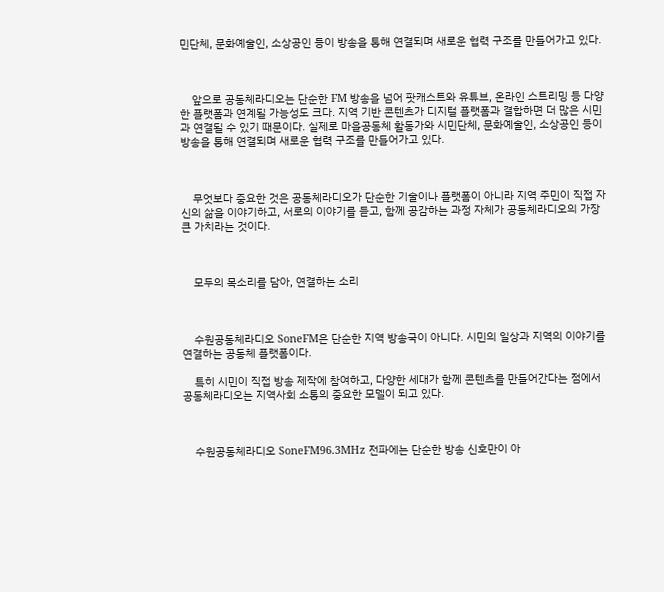민단체, 문화예술인, 소상공인 등이 방송을 통해 연결되며 새로운 협력 구조를 만들어가고 있다.



    앞으로 공동체라디오는 단순한 FM 방송을 넘어 팟캐스트와 유튜브, 온라인 스트리밍 등 다양한 플랫폼과 연계될 가능성도 크다. 지역 기반 콘텐츠가 디지털 플랫폼과 결합하면 더 많은 시민과 연결될 수 있기 때문이다. 실제로 마을공동체 활동가와 시민단체, 문화예술인, 소상공인 등이 방송을 통해 연결되며 새로운 협력 구조를 만들어가고 있다.



    무엇보다 중요한 것은 공동체라디오가 단순한 기술이나 플랫폼이 아니라 지역 주민이 직접 자신의 삶을 이야기하고, 서로의 이야기를 듣고, 함께 공감하는 과정 자체가 공동체라디오의 가장 큰 가치라는 것이다.



    모두의 목소리를 담아, 연결하는 소리



    수원공동체라디오 SoneFM은 단순한 지역 방송국이 아니다. 시민의 일상과 지역의 이야기를 연결하는 공동체 플랫폼이다.

    특히 시민이 직접 방송 제작에 참여하고, 다양한 세대가 함께 콘텐츠를 만들어간다는 점에서 공동체라디오는 지역사회 소통의 중요한 모델이 되고 있다.



    수원공동체라디오 SoneFM96.3MHz 전파에는 단순한 방송 신호만이 아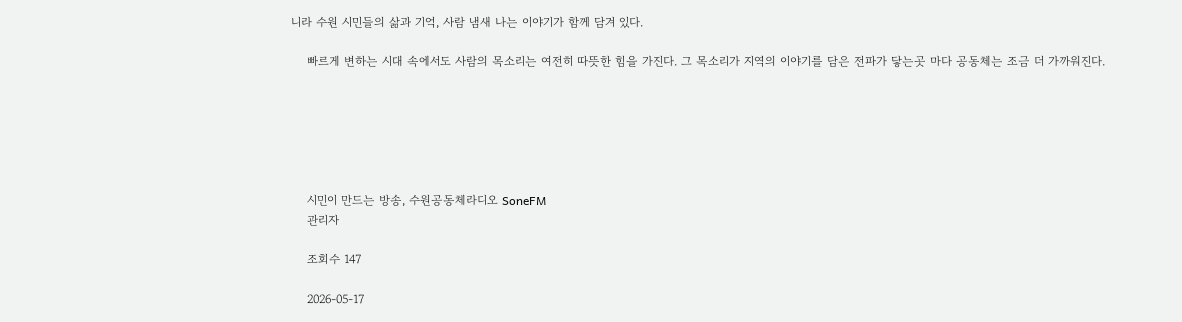니라 수원 시민들의 삶과 기억, 사람 냄새 나는 이야기가 함께 담겨 있다.

    빠르게 변하는 시대 속에서도 사람의 목소리는 여전히 따뜻한 힘을 가진다. 그 목소리가 지역의 이야기를 담은 전파가 닿는곳 마다 공동체는 조금 더 가까워진다.






    시민이 만드는 방송, 수원공동체라디오 SoneFM
    관리자

    조회수 147

    2026-05-17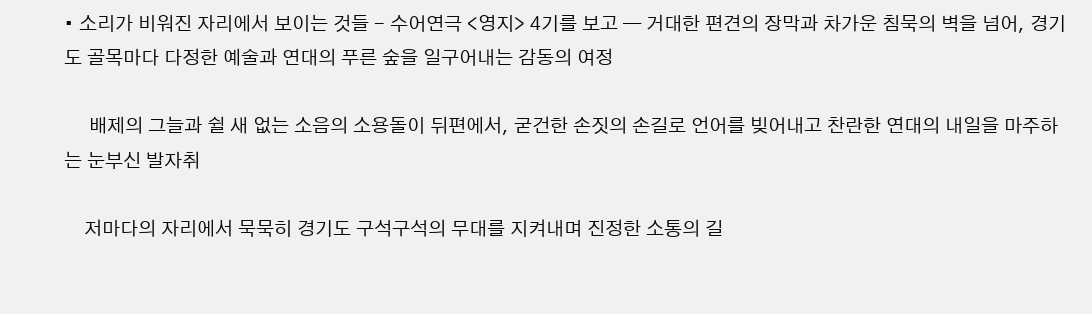• 소리가 비워진 자리에서 보이는 것들 - 수어연극 <영지> 4기를 보고 — 거대한 편견의 장막과 차가운 침묵의 벽을 넘어, 경기도 골목마다 다정한 예술과 연대의 푸른 숲을 일구어내는 감동의 여정

     배제의 그늘과 쉴 새 없는 소음의 소용돌이 뒤편에서, 굳건한 손짓의 손길로 언어를 빚어내고 찬란한 연대의 내일을 마주하는 눈부신 발자취

    저마다의 자리에서 묵묵히 경기도 구석구석의 무대를 지켜내며 진정한 소통의 길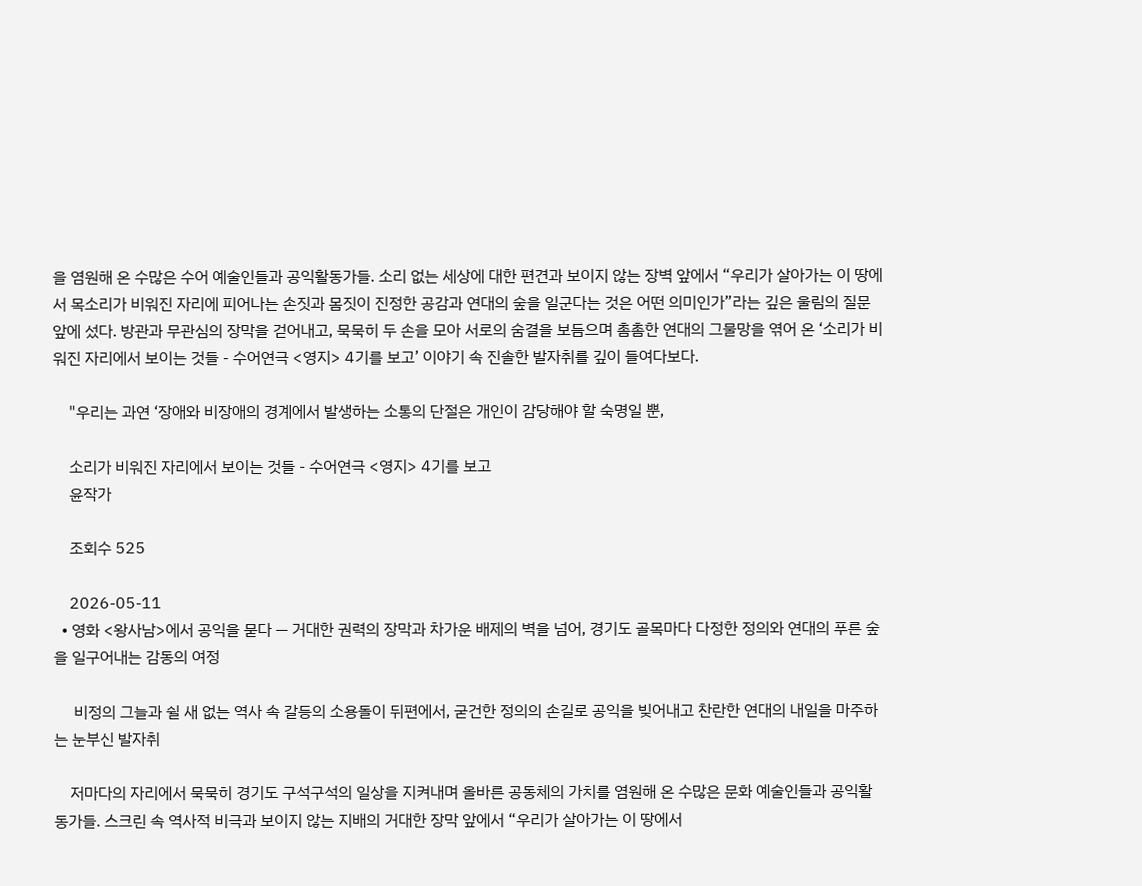을 염원해 온 수많은 수어 예술인들과 공익활동가들. 소리 없는 세상에 대한 편견과 보이지 않는 장벽 앞에서 “우리가 살아가는 이 땅에서 목소리가 비워진 자리에 피어나는 손짓과 몸짓이 진정한 공감과 연대의 숲을 일군다는 것은 어떤 의미인가”라는 깊은 울림의 질문 앞에 섰다. 방관과 무관심의 장막을 걷어내고, 묵묵히 두 손을 모아 서로의 숨결을 보듬으며 촘촘한 연대의 그물망을 엮어 온 ‘소리가 비워진 자리에서 보이는 것들 - 수어연극 <영지> 4기를 보고’ 이야기 속 진솔한 발자취를 깊이 들여다보다.

    "우리는 과연 ‘장애와 비장애의 경계에서 발생하는 소통의 단절은 개인이 감당해야 할 숙명일 뿐,

    소리가 비워진 자리에서 보이는 것들 - 수어연극 <영지> 4기를 보고
    윤작가

    조회수 525

    2026-05-11
  • 영화 <왕사남>에서 공익을 묻다 — 거대한 권력의 장막과 차가운 배제의 벽을 넘어, 경기도 골목마다 다정한 정의와 연대의 푸른 숲을 일구어내는 감동의 여정

     비정의 그늘과 쉴 새 없는 역사 속 갈등의 소용돌이 뒤편에서, 굳건한 정의의 손길로 공익을 빚어내고 찬란한 연대의 내일을 마주하는 눈부신 발자취

    저마다의 자리에서 묵묵히 경기도 구석구석의 일상을 지켜내며 올바른 공동체의 가치를 염원해 온 수많은 문화 예술인들과 공익활동가들. 스크린 속 역사적 비극과 보이지 않는 지배의 거대한 장막 앞에서 “우리가 살아가는 이 땅에서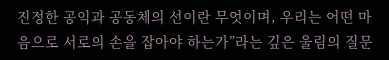진정한 공익과 공동체의 선이란 무엇이며, 우리는 어떤 마음으로 서로의 손을 잡아야 하는가”라는 깊은 울림의 질문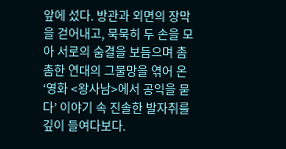앞에 섰다. 방관과 외면의 장막을 걷어내고, 묵묵히 두 손을 모아 서로의 숨결을 보듬으며 촘촘한 연대의 그물망을 엮어 온 ‘영화 <왕사남>에서 공익을 묻다’ 이야기 속 진솔한 발자취를 깊이 들여다보다.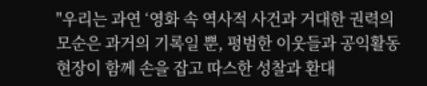"우리는 과연 ‘영화 속 역사적 사건과 거대한 권력의 모순은 과거의 기록일 뿐, 평범한 이웃들과 공익활동 현장이 함께 손을 잡고 따스한 성찰과 환대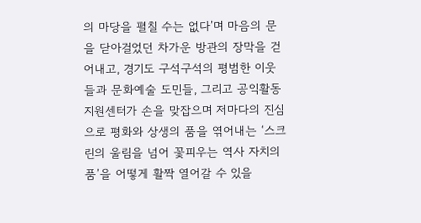의 마당을 펼칠 수는 없다’며 마음의 문을 닫아걸었던 차가운 방관의 장막을 걷어내고, 경기도 구석구석의 평범한 이웃들과 문화예술 도민들, 그리고 공익활동지원센터가 손을 맞잡으며 저마다의 진심으로 평화와 상생의 품을 엮어내는 ‘스크린의 울림을 넘어 꽃피우는 역사 자치의 품’을 어떻게 활짝 열어갈 수 있을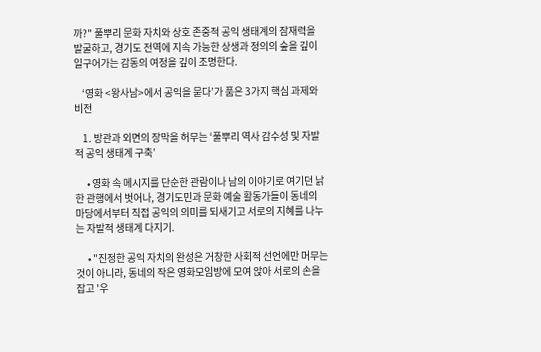까?" 풀뿌리 문화 자치와 상호 존중적 공익 생태계의 잠재력을 발굴하고, 경기도 전역에 지속 가능한 상생과 정의의 숲을 깊이 일구어가는 감동의 여정을 깊이 조명한다.

    ‘영화 <왕사남>에서 공익을 묻다’가 품은 3가지 핵심 과제와 비전

    1. 방관과 외면의 장막을 허무는 ‘풀뿌리 역사 감수성 및 자발적 공익 생태계 구축’

      • 영화 속 메시지를 단순한 관람이나 남의 이야기로 여기던 낡한 관행에서 벗어나, 경기도민과 문화 예술 활동가들이 동네의 마당에서부터 직접 공익의 의미를 되새기고 서로의 지혜를 나누는 자발적 생태계 다지기.

      • "진정한 공익 자치의 완성은 거창한 사회적 선언에만 머무는 것이 아니라, 동네의 작은 영화모임방에 모여 앉아 서로의 손을 잡고 '우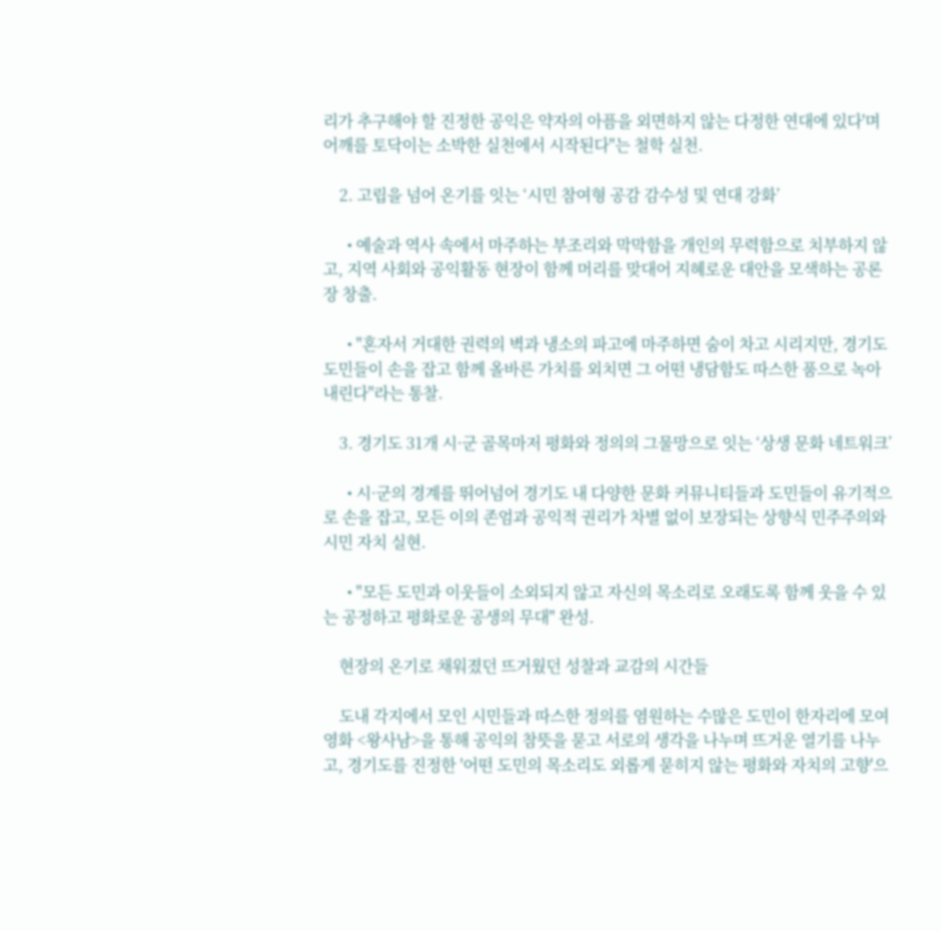리가 추구해야 할 진정한 공익은 약자의 아픔을 외면하지 않는 다정한 연대에 있다'며 어깨를 토닥이는 소박한 실천에서 시작된다"는 철학 실천.

    2. 고립을 넘어 온기를 잇는 ‘시민 참여형 공감 감수성 및 연대 강화’

      • 예술과 역사 속에서 마주하는 부조리와 막막함을 개인의 무력함으로 치부하지 않고, 지역 사회와 공익활동 현장이 함께 머리를 맞대어 지혜로운 대안을 모색하는 공론장 창출.

      • "혼자서 거대한 권력의 벽과 냉소의 파고에 마주하면 숨이 차고 시리지만, 경기도 도민들이 손을 잡고 함께 올바른 가치를 외치면 그 어떤 냉담함도 따스한 품으로 녹아내린다"라는 통찰.

    3. 경기도 31개 시·군 골목마저 평화와 정의의 그물망으로 잇는 ‘상생 문화 네트워크’

      • 시·군의 경계를 뛰어넘어 경기도 내 다양한 문화 커뮤니티들과 도민들이 유기적으로 손을 잡고, 모든 이의 존엄과 공익적 권리가 차별 없이 보장되는 상향식 민주주의와 시민 자치 실현.

      • "모든 도민과 이웃들이 소외되지 않고 자신의 목소리로 오래도록 함께 웃을 수 있는 공정하고 평화로운 공생의 무대" 완성.

    현장의 온기로 채워졌던 뜨거웠던 성찰과 교감의 시간들

    도내 각지에서 모인 시민들과 따스한 정의를 염원하는 수많은 도민이 한자리에 모여 영화 <왕사남>을 통해 공익의 참뜻을 묻고 서로의 생각을 나누며 뜨거운 열기를 나누고, 경기도를 진정한 '어떤 도민의 목소리도 외롭게 묻히지 않는 평화와 자치의 고향'으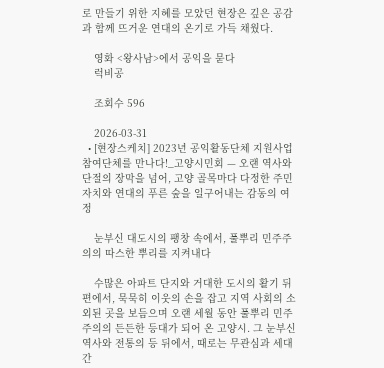로 만들기 위한 지혜를 모았던 현장은 깊은 공감과 함께 뜨거운 연대의 온기로 가득 채웠다.

    영화 <왕사남>에서 공익을 묻다
    럭비공

    조회수 596

    2026-03-31
  • [현장스케치] 2023년 공익활동단체 지원사업 참여단체를 만나다!_고양시민회 — 오랜 역사와 단절의 장막을 넘어, 고양 골목마다 다정한 주민 자치와 연대의 푸른 숲을 일구어내는 감동의 여정

    눈부신 대도시의 팽창 속에서, 풀뿌리 민주주의의 따스한 뿌리를 지켜내다

    수많은 아파트 단지와 거대한 도시의 활기 뒤편에서, 묵묵히 이웃의 손을 잡고 지역 사회의 소외된 곳을 보듬으며 오랜 세월 동안 풀뿌리 민주주의의 든든한 등대가 되어 온 고양시. 그 눈부신 역사와 전통의 등 뒤에서, 때로는 무관심과 세대 간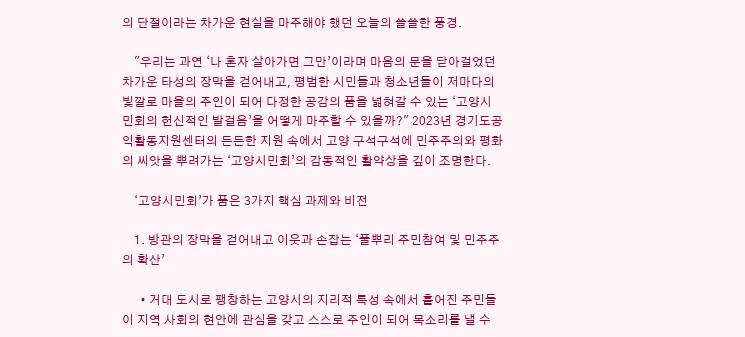의 단절이라는 차가운 현실을 마주해야 했던 오늘의 쓸쓸한 풍경.

    "우리는 과연 ‘나 혼자 살아가면 그만’이라며 마음의 문을 닫아걸었던 차가운 타성의 장막을 걷어내고, 평범한 시민들과 청소년들이 저마다의 빛깔로 마을의 주인이 되어 다정한 공감의 품을 넓혀갈 수 있는 ‘고양시민회의 헌신적인 발걸음’을 어떻게 마주할 수 있을까?" 2023년 경기도공익활동지원센터의 든든한 지원 속에서 고양 구석구석에 민주주의와 평화의 씨앗을 뿌려가는 ‘고양시민회’의 감동적인 활약상을 깊이 조명한다.

    ‘고양시민회’가 품은 3가지 핵심 과제와 비전

    1. 방관의 장막을 걷어내고 이웃과 손잡는 ‘풀뿌리 주민참여 및 민주주의 확산’

      • 거대 도시로 팽창하는 고양시의 지리적 특성 속에서 흩어진 주민들이 지역 사회의 현안에 관심을 갖고 스스로 주인이 되어 목소리를 낼 수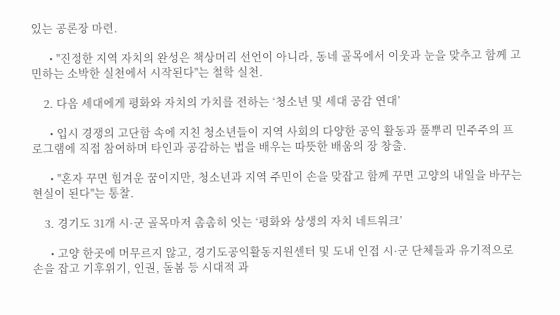있는 공론장 마련.

      • "진정한 지역 자치의 완성은 책상머리 선언이 아니라, 동네 골목에서 이웃과 눈을 맞추고 함께 고민하는 소박한 실천에서 시작된다"는 철학 실천.

    2. 다음 세대에게 평화와 자치의 가치를 전하는 ‘청소년 및 세대 공감 연대’

      • 입시 경쟁의 고단함 속에 지친 청소년들이 지역 사회의 다양한 공익 활동과 풀뿌리 민주주의 프로그램에 직접 참여하며 타인과 공감하는 법을 배우는 따뜻한 배움의 장 창출.

      • "혼자 꾸면 힘겨운 꿈이지만, 청소년과 지역 주민이 손을 맞잡고 함께 꾸면 고양의 내일을 바꾸는 현실이 된다"는 통찰.

    3. 경기도 31개 시·군 골목마저 촘촘히 잇는 ‘평화와 상생의 자치 네트워크’

      • 고양 한곳에 머무르지 않고, 경기도공익활동지원센터 및 도내 인접 시·군 단체들과 유기적으로 손을 잡고 기후위기, 인권, 돌봄 등 시대적 과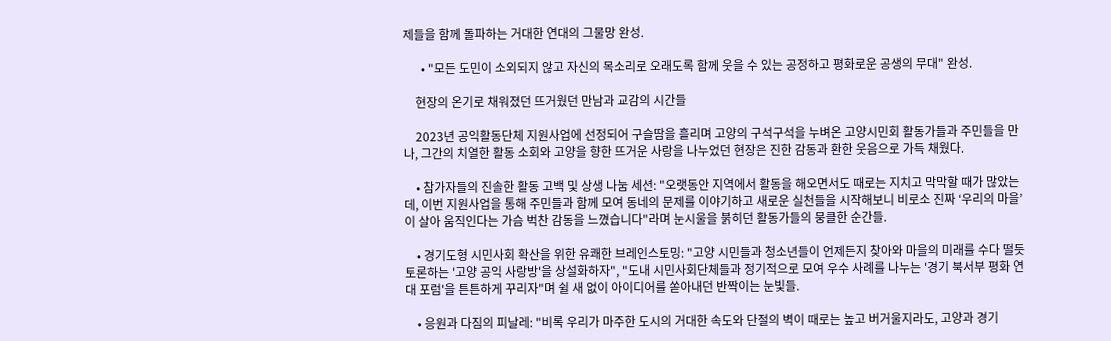제들을 함께 돌파하는 거대한 연대의 그물망 완성.

      • "모든 도민이 소외되지 않고 자신의 목소리로 오래도록 함께 웃을 수 있는 공정하고 평화로운 공생의 무대" 완성.

    현장의 온기로 채워졌던 뜨거웠던 만남과 교감의 시간들

    2023년 공익활동단체 지원사업에 선정되어 구슬땀을 흘리며 고양의 구석구석을 누벼온 고양시민회 활동가들과 주민들을 만나, 그간의 치열한 활동 소회와 고양을 향한 뜨거운 사랑을 나누었던 현장은 진한 감동과 환한 웃음으로 가득 채웠다.

    • 참가자들의 진솔한 활동 고백 및 상생 나눔 세션: "오랫동안 지역에서 활동을 해오면서도 때로는 지치고 막막할 때가 많았는데, 이번 지원사업을 통해 주민들과 함께 모여 동네의 문제를 이야기하고 새로운 실천들을 시작해보니 비로소 진짜 ‘우리의 마을’이 살아 움직인다는 가슴 벅찬 감동을 느꼈습니다"라며 눈시울을 붉히던 활동가들의 뭉클한 순간들.

    • 경기도형 시민사회 확산을 위한 유쾌한 브레인스토밍: "고양 시민들과 청소년들이 언제든지 찾아와 마을의 미래를 수다 떨듯 토론하는 '고양 공익 사랑방'을 상설화하자", "도내 시민사회단체들과 정기적으로 모여 우수 사례를 나누는 '경기 북서부 평화 연대 포럼'을 튼튼하게 꾸리자"며 쉴 새 없이 아이디어를 쏟아내던 반짝이는 눈빛들.

    • 응원과 다짐의 피날레: "비록 우리가 마주한 도시의 거대한 속도와 단절의 벽이 때로는 높고 버거울지라도, 고양과 경기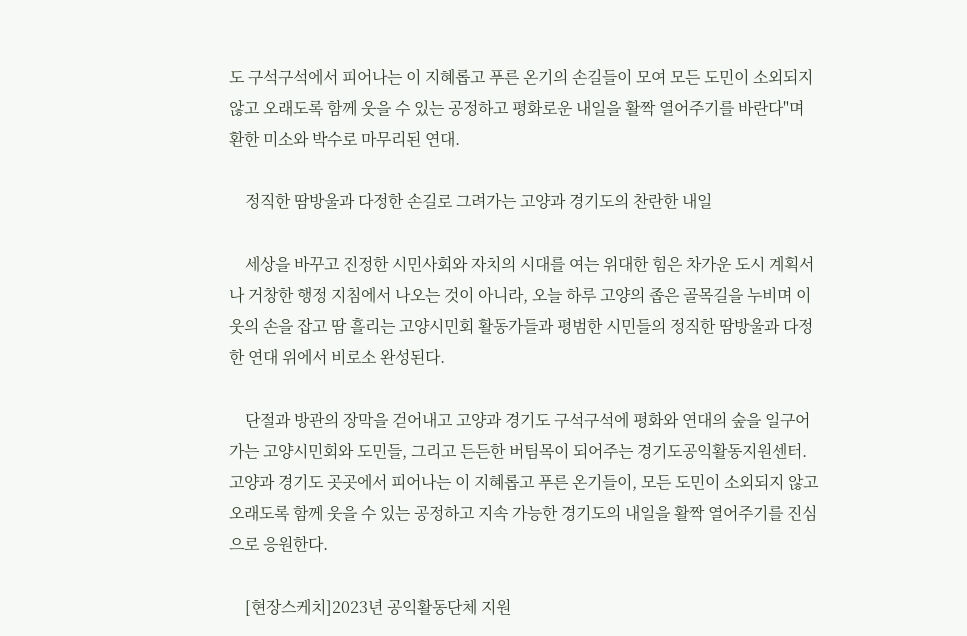도 구석구석에서 피어나는 이 지혜롭고 푸른 온기의 손길들이 모여 모든 도민이 소외되지 않고 오래도록 함께 웃을 수 있는 공정하고 평화로운 내일을 활짝 열어주기를 바란다"며 환한 미소와 박수로 마무리된 연대.

    정직한 땀방울과 다정한 손길로 그려가는 고양과 경기도의 찬란한 내일

    세상을 바꾸고 진정한 시민사회와 자치의 시대를 여는 위대한 힘은 차가운 도시 계획서나 거창한 행정 지침에서 나오는 것이 아니라, 오늘 하루 고양의 좁은 골목길을 누비며 이웃의 손을 잡고 땀 흘리는 고양시민회 활동가들과 평범한 시민들의 정직한 땀방울과 다정한 연대 위에서 비로소 완성된다.

    단절과 방관의 장막을 걷어내고 고양과 경기도 구석구석에 평화와 연대의 숲을 일구어가는 고양시민회와 도민들, 그리고 든든한 버팀목이 되어주는 경기도공익활동지원센터. 고양과 경기도 곳곳에서 피어나는 이 지혜롭고 푸른 온기들이, 모든 도민이 소외되지 않고 오래도록 함께 웃을 수 있는 공정하고 지속 가능한 경기도의 내일을 활짝 열어주기를 진심으로 응원한다.

    [현장스케치]2023년 공익활동단체 지원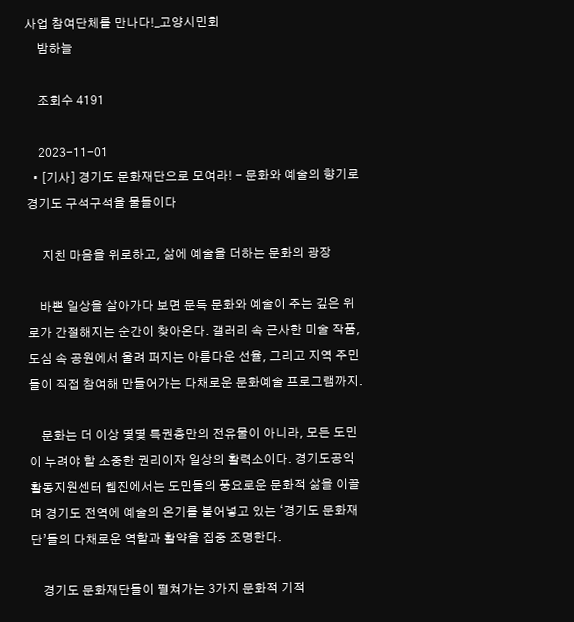사업 참여단체를 만나다!_고양시민회
    밤하늘

    조회수 4191

    2023-11-01
  • [기사] 경기도 문화재단으로 모여라! - 문화와 예술의 향기로 경기도 구석구석을 물들이다

     지친 마음을 위로하고, 삶에 예술을 더하는 문화의 광장

    바쁜 일상을 살아가다 보면 문득 문화와 예술이 주는 깊은 위로가 간절해지는 순간이 찾아온다. 갤러리 속 근사한 미술 작품, 도심 속 공원에서 울려 퍼지는 아름다운 선율, 그리고 지역 주민들이 직접 참여해 만들어가는 다채로운 문화예술 프로그램까지.

    문화는 더 이상 몇몇 특권층만의 전유물이 아니라, 모든 도민이 누려야 할 소중한 권리이자 일상의 활력소이다. 경기도공익활동지원센터 웹진에서는 도민들의 풍요로운 문화적 삶을 이끌며 경기도 전역에 예술의 온기를 불어넣고 있는 ‘경기도 문화재단’들의 다채로운 역할과 활약을 집중 조명한다.

    경기도 문화재단들이 펼쳐가는 3가지 문화적 기적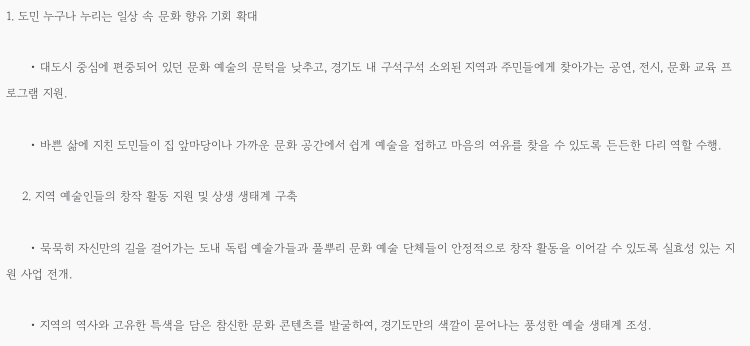1. 도민 누구나 누리는 일상 속 문화 향유 기회 확대

      • 대도시 중심에 편중되어 있던 문화 예술의 문턱을 낮추고, 경기도 내 구석구석 소외된 지역과 주민들에게 찾아가는 공연, 전시, 문화 교육 프로그램 지원.

      • 바쁜 삶에 지친 도민들이 집 앞마당이나 가까운 문화 공간에서 쉽게 예술을 접하고 마음의 여유를 찾을 수 있도록 든든한 다리 역할 수행.

    2. 지역 예술인들의 창작 활동 지원 및 상생 생태계 구축

      • 묵묵히 자신만의 길을 걸어가는 도내 독립 예술가들과 풀뿌리 문화 예술 단체들이 안정적으로 창작 활동을 이어갈 수 있도록 실효성 있는 지원 사업 전개.

      • 지역의 역사와 고유한 특색을 담은 참신한 문화 콘텐츠를 발굴하여, 경기도만의 색깔이 묻어나는 풍성한 예술 생태계 조성.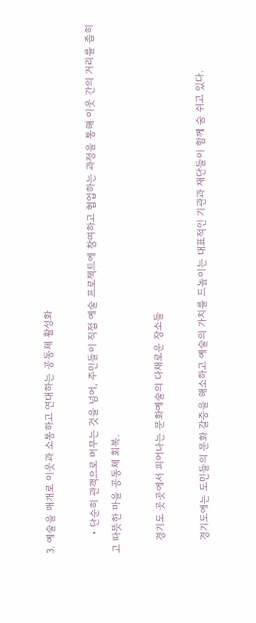3. 예술을 매개로 이웃과 소통하고 연대하는 공동체 활성화

      • 단순히 관객으로 머무는 것을 넘어, 주민들이 직접 예술 프로젝트에 참여하고 협업하는 과정을 통해 이웃 간의 거리를 좁히고 따뜻한 마을 공동체 회복.

    경기도 곳곳에서 피어나는 문화예술의 다채로운 장소들

    경기도에는 도민들의 문화 갈증을 해소하고 예술의 가치를 드높이는 대표적인 기관과 재단들이 함께 숨 쉬고 있다.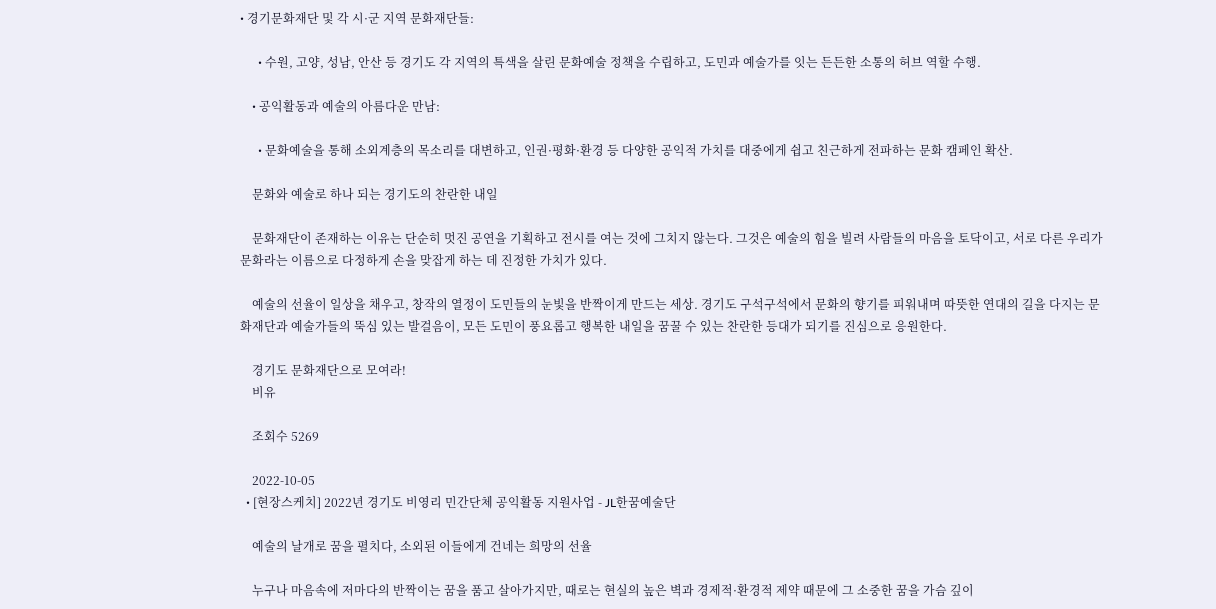• 경기문화재단 및 각 시·군 지역 문화재단들:

      • 수원, 고양, 성남, 안산 등 경기도 각 지역의 특색을 살린 문화예술 정책을 수립하고, 도민과 예술가를 잇는 든든한 소통의 허브 역할 수행.

    • 공익활동과 예술의 아름다운 만남:

      • 문화예술을 통해 소외계층의 목소리를 대변하고, 인권·평화·환경 등 다양한 공익적 가치를 대중에게 쉽고 친근하게 전파하는 문화 캠페인 확산.

    문화와 예술로 하나 되는 경기도의 찬란한 내일

    문화재단이 존재하는 이유는 단순히 멋진 공연을 기획하고 전시를 여는 것에 그치지 않는다. 그것은 예술의 힘을 빌려 사람들의 마음을 토닥이고, 서로 다른 우리가 문화라는 이름으로 다정하게 손을 맞잡게 하는 데 진정한 가치가 있다.

    예술의 선율이 일상을 채우고, 창작의 열정이 도민들의 눈빛을 반짝이게 만드는 세상. 경기도 구석구석에서 문화의 향기를 피워내며 따뜻한 연대의 길을 다지는 문화재단과 예술가들의 뚝심 있는 발걸음이, 모든 도민이 풍요롭고 행복한 내일을 꿈꿀 수 있는 찬란한 등대가 되기를 진심으로 응원한다.

    경기도 문화재단으로 모여라!
    비유

    조회수 5269

    2022-10-05
  • [현장스케치] 2022년 경기도 비영리 민간단체 공익활동 지원사업 - JL한꿈예술단

    예술의 날개로 꿈을 펼치다, 소외된 이들에게 건네는 희망의 선율

    누구나 마음속에 저마다의 반짝이는 꿈을 품고 살아가지만, 때로는 현실의 높은 벽과 경제적·환경적 제약 때문에 그 소중한 꿈을 가슴 깊이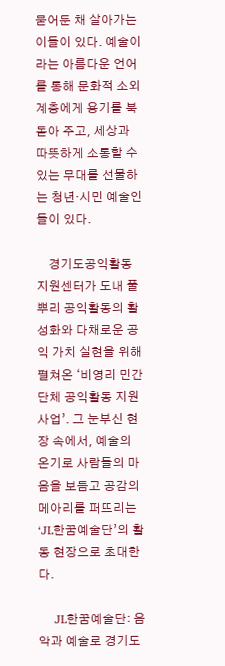묻어둔 채 살아가는 이들이 있다. 예술이라는 아름다운 언어를 통해 문화적 소외계층에게 용기를 북돋아 주고, 세상과 따뜻하게 소통할 수 있는 무대를 선물하는 청년·시민 예술인들이 있다.

    경기도공익활동지원센터가 도내 풀뿌리 공익활동의 활성화와 다채로운 공익 가치 실현을 위해 펼쳐온 ‘비영리 민간단체 공익활동 지원사업’. 그 눈부신 현장 속에서, 예술의 온기로 사람들의 마음을 보듬고 공감의 메아리를 퍼뜨리는 ‘JL한꿈예술단’의 활동 현장으로 초대한다.

    JL한꿈예술단: 음악과 예술로 경기도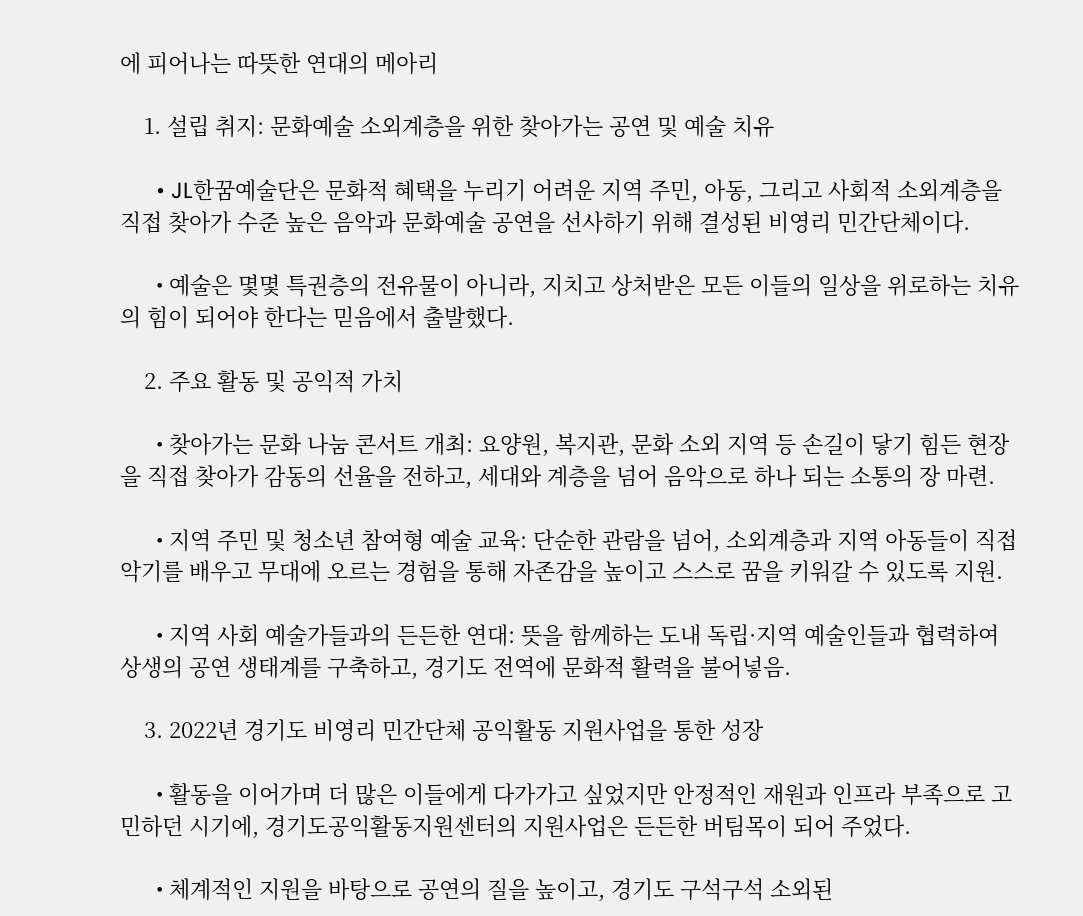에 피어나는 따뜻한 연대의 메아리

    1. 설립 취지: 문화예술 소외계층을 위한 찾아가는 공연 및 예술 치유

      • JL한꿈예술단은 문화적 혜택을 누리기 어려운 지역 주민, 아동, 그리고 사회적 소외계층을 직접 찾아가 수준 높은 음악과 문화예술 공연을 선사하기 위해 결성된 비영리 민간단체이다.

      • 예술은 몇몇 특권층의 전유물이 아니라, 지치고 상처받은 모든 이들의 일상을 위로하는 치유의 힘이 되어야 한다는 믿음에서 출발했다.

    2. 주요 활동 및 공익적 가치

      • 찾아가는 문화 나눔 콘서트 개최: 요양원, 복지관, 문화 소외 지역 등 손길이 닿기 힘든 현장을 직접 찾아가 감동의 선율을 전하고, 세대와 계층을 넘어 음악으로 하나 되는 소통의 장 마련.

      • 지역 주민 및 청소년 참여형 예술 교육: 단순한 관람을 넘어, 소외계층과 지역 아동들이 직접 악기를 배우고 무대에 오르는 경험을 통해 자존감을 높이고 스스로 꿈을 키워갈 수 있도록 지원.

      • 지역 사회 예술가들과의 든든한 연대: 뜻을 함께하는 도내 독립·지역 예술인들과 협력하여 상생의 공연 생태계를 구축하고, 경기도 전역에 문화적 활력을 불어넣음.

    3. 2022년 경기도 비영리 민간단체 공익활동 지원사업을 통한 성장

      • 활동을 이어가며 더 많은 이들에게 다가가고 싶었지만 안정적인 재원과 인프라 부족으로 고민하던 시기에, 경기도공익활동지원센터의 지원사업은 든든한 버팀목이 되어 주었다.

      • 체계적인 지원을 바탕으로 공연의 질을 높이고, 경기도 구석구석 소외된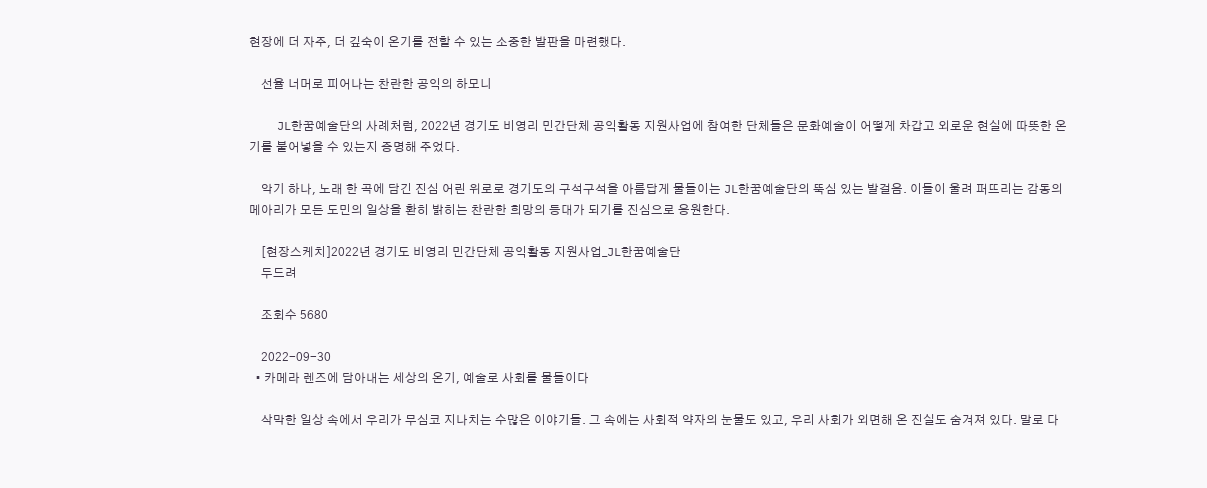현장에 더 자주, 더 깊숙이 온기를 전할 수 있는 소중한 발판을 마련했다.

    선율 너머로 피어나는 찬란한 공익의 하모니

    JL한꿈예술단의 사례처럼, 2022년 경기도 비영리 민간단체 공익활동 지원사업에 참여한 단체들은 문화예술이 어떻게 차갑고 외로운 현실에 따뜻한 온기를 불어넣을 수 있는지 증명해 주었다.

    악기 하나, 노래 한 곡에 담긴 진심 어린 위로로 경기도의 구석구석을 아름답게 물들이는 JL한꿈예술단의 뚝심 있는 발걸음. 이들이 울려 퍼뜨리는 감동의 메아리가 모든 도민의 일상을 환히 밝히는 찬란한 희망의 등대가 되기를 진심으로 응원한다.

    [현장스케치]2022년 경기도 비영리 민간단체 공익활동 지원사업_JL한꿈예술단
    두드려

    조회수 5680

    2022-09-30
  • 카메라 렌즈에 담아내는 세상의 온기, 예술로 사회를 물들이다

    삭막한 일상 속에서 우리가 무심코 지나치는 수많은 이야기들. 그 속에는 사회적 약자의 눈물도 있고, 우리 사회가 외면해 온 진실도 숨겨져 있다. 말로 다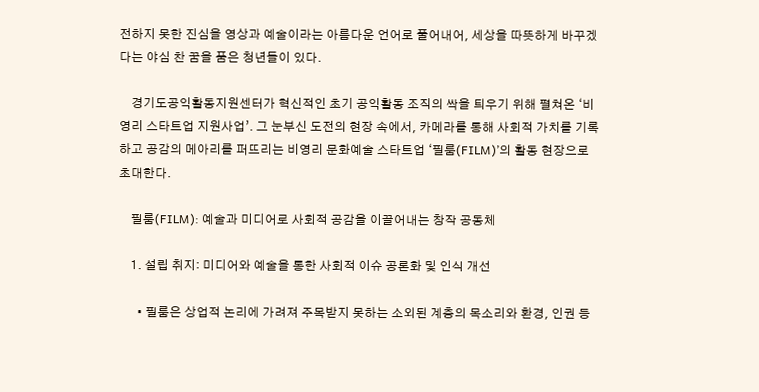전하지 못한 진심을 영상과 예술이라는 아름다운 언어로 풀어내어, 세상을 따뜻하게 바꾸겠다는 야심 찬 꿈을 품은 청년들이 있다.

    경기도공익활동지원센터가 혁신적인 초기 공익활동 조직의 싹을 틔우기 위해 펼쳐온 ‘비영리 스타트업 지원사업’. 그 눈부신 도전의 현장 속에서, 카메라를 통해 사회적 가치를 기록하고 공감의 메아리를 퍼뜨리는 비영리 문화예술 스타트업 ‘필룸(FILM)’의 활동 현장으로 초대한다.

    필룸(FILM): 예술과 미디어로 사회적 공감을 이끌어내는 창작 공동체

    1. 설립 취지: 미디어와 예술을 통한 사회적 이슈 공론화 및 인식 개선

      • 필룸은 상업적 논리에 가려져 주목받지 못하는 소외된 계층의 목소리와 환경, 인권 등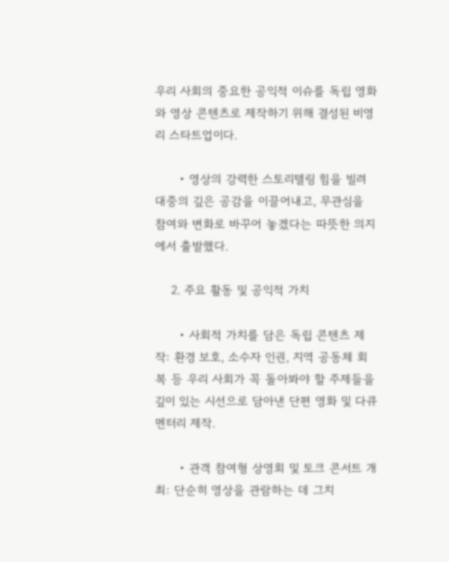우리 사회의 중요한 공익적 이슈를 독립 영화와 영상 콘텐츠로 제작하기 위해 결성된 비영리 스타트업이다.

      • 영상의 강력한 스토리텔링 힘을 빌려 대중의 깊은 공감을 이끌어내고, 무관심을 참여와 변화로 바꾸어 놓겠다는 따뜻한 의지에서 출발했다.

    2. 주요 활동 및 공익적 가치

      • 사회적 가치를 담은 독립 콘텐츠 제작: 환경 보호, 소수자 인권, 지역 공동체 회복 등 우리 사회가 꼭 돌아봐야 할 주제들을 깊이 있는 시선으로 담아낸 단편 영화 및 다큐멘터리 제작.

      • 관객 참여형 상영회 및 토크 콘서트 개최: 단순히 영상을 관람하는 데 그치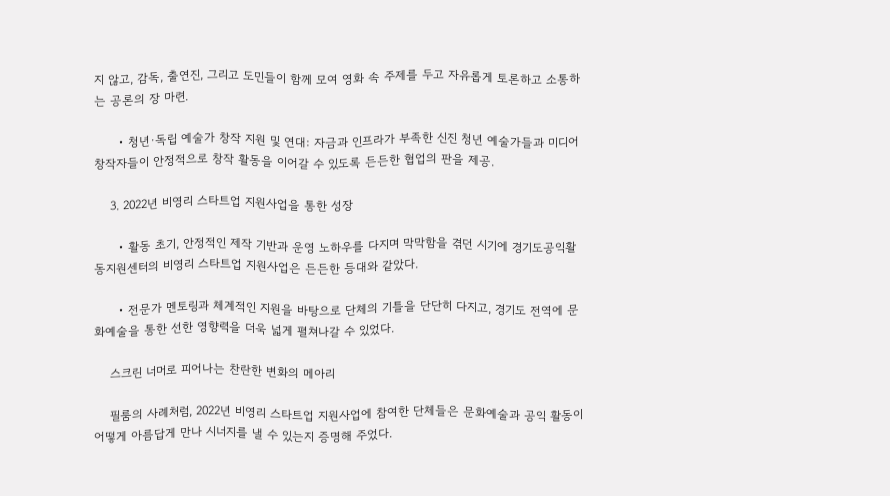지 않고, 감독, 출연진, 그리고 도민들이 함께 모여 영화 속 주제를 두고 자유롭게 토론하고 소통하는 공론의 장 마련.

      • 청년·독립 예술가 창작 지원 및 연대: 자금과 인프라가 부족한 신진 청년 예술가들과 미디어 창작자들이 안정적으로 창작 활동을 이어갈 수 있도록 든든한 협업의 판을 제공.

    3. 2022년 비영리 스타트업 지원사업을 통한 성장

      • 활동 초기, 안정적인 제작 기반과 운영 노하우를 다지며 막막함을 겪던 시기에 경기도공익활동지원센터의 비영리 스타트업 지원사업은 든든한 등대와 같았다.

      • 전문가 멘토링과 체계적인 지원을 바탕으로 단체의 기틀을 단단히 다지고, 경기도 전역에 문화예술을 통한 선한 영향력을 더욱 넓게 펼쳐나갈 수 있었다.

    스크린 너머로 피어나는 찬란한 변화의 메아리

    필룸의 사례처럼, 2022년 비영리 스타트업 지원사업에 참여한 단체들은 문화예술과 공익 활동이 어떻게 아름답게 만나 시너지를 낼 수 있는지 증명해 주었다.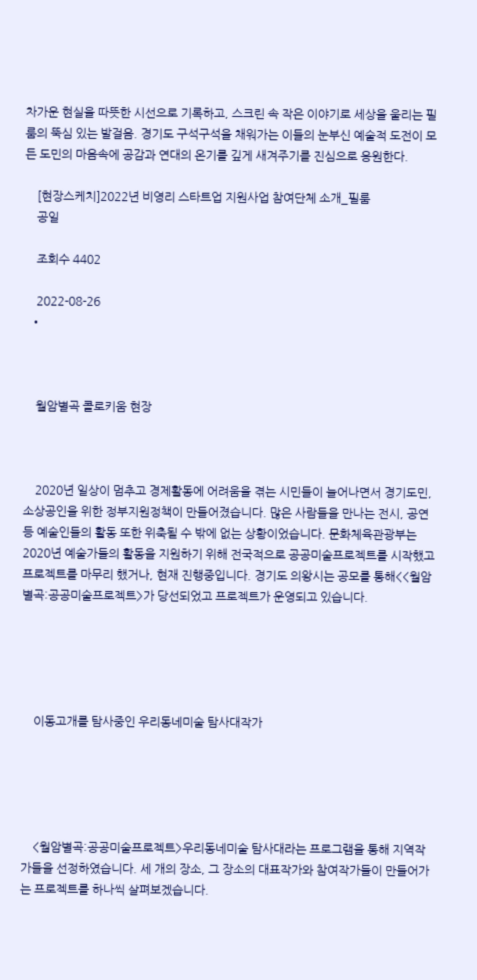차가운 현실을 따뜻한 시선으로 기록하고, 스크린 속 작은 이야기로 세상을 울리는 필룸의 뚝심 있는 발걸음. 경기도 구석구석을 채워가는 이들의 눈부신 예술적 도전이 모든 도민의 마음속에 공감과 연대의 온기를 깊게 새겨주기를 진심으로 응원한다.

    [현장스케치]2022년 비영리 스타트업 지원사업 참여단체 소개_필룸
    공일

    조회수 4402

    2022-08-26
  •



    월암별곡 콜로키움 현장



    2020년 일상이 멈추고 경제활동에 어려움을 겪는 시민들이 늘어나면서 경기도민, 소상공인을 위한 정부지원정책이 만들어졌습니다. 많은 사람들을 만나는 전시, 공연 등 예술인들의 활동 또한 위축될 수 밖에 없는 상황이었습니다. 문화체육관광부는 2020년 예술가들의 활동을 지원하기 위해 전국적으로 공공미술프로젝트를 시작했고 프로젝트를 마무리 했거나, 현재 진행중입니다. 경기도 의왕시는 공모를 통해<<월암별곡:공공미술프로젝트>가 당선되었고 프로젝트가 운영되고 있습니다.





    이동고개를 탐사중인 우리동네미술 탐사대작가





    <월암별곡:공공미술프로젝트>우리동네미술 탐사대라는 프로그램을 통해 지역작가들을 선정하였습니다. 세 개의 장소, 그 장소의 대표작가와 참여작가들이 만들어가는 프로젝트를 하나씩 살펴보겠습니다.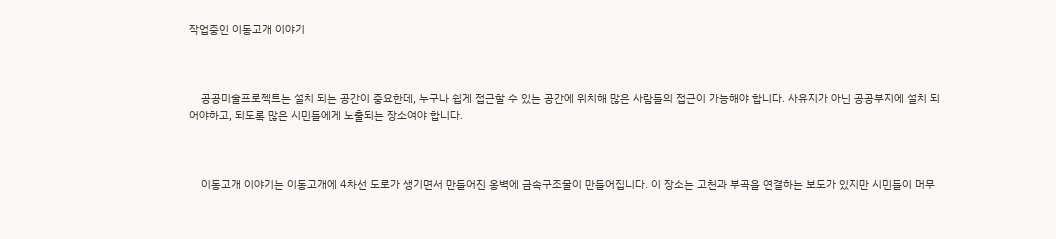작업중인 이동고개 이야기



    공공미술프로젝트는 설치 되는 공간이 중요한데, 누구나 쉽게 접근할 수 있는 공간에 위치해 많은 사람들의 접근이 가능해야 합니다. 사유지가 아닌 공공부지에 설치 되어야하고, 되도록 많은 시민들에게 노출되는 장소여야 합니다.



    이동고개 이야기는 이동고개에 4차선 도로가 생기면서 만들어진 옹벽에 금속구조물이 만들어집니다. 이 장소는 고천과 부곡을 연결하는 보도가 있지만 시민들이 머무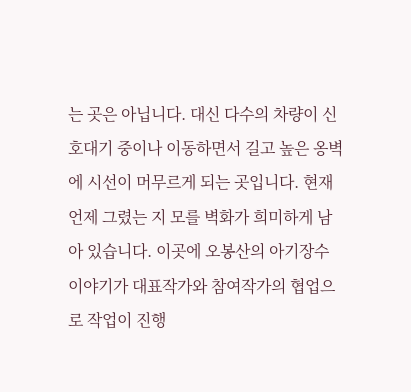는 곳은 아닙니다. 대신 다수의 차량이 신호대기 중이나 이동하면서 길고 높은 옹벽에 시선이 머무르게 되는 곳입니다. 현재 언제 그렸는 지 모를 벽화가 희미하게 남아 있습니다. 이곳에 오봉산의 아기장수 이야기가 대표작가와 참여작가의 협업으로 작업이 진행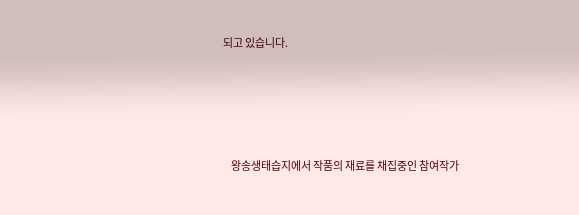되고 있습니다.





    왕송생태습지에서 작품의 재료를 채집중인 참여작가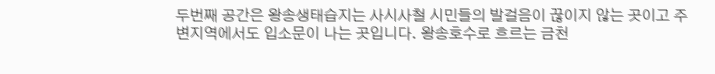두번째 공간은 왕송생태습지는 사시사철 시민들의 발걸음이 끊이지 않는 곳이고 주변지역에서도 입소문이 나는 곳입니다. 왕송호수로 흐르는 금천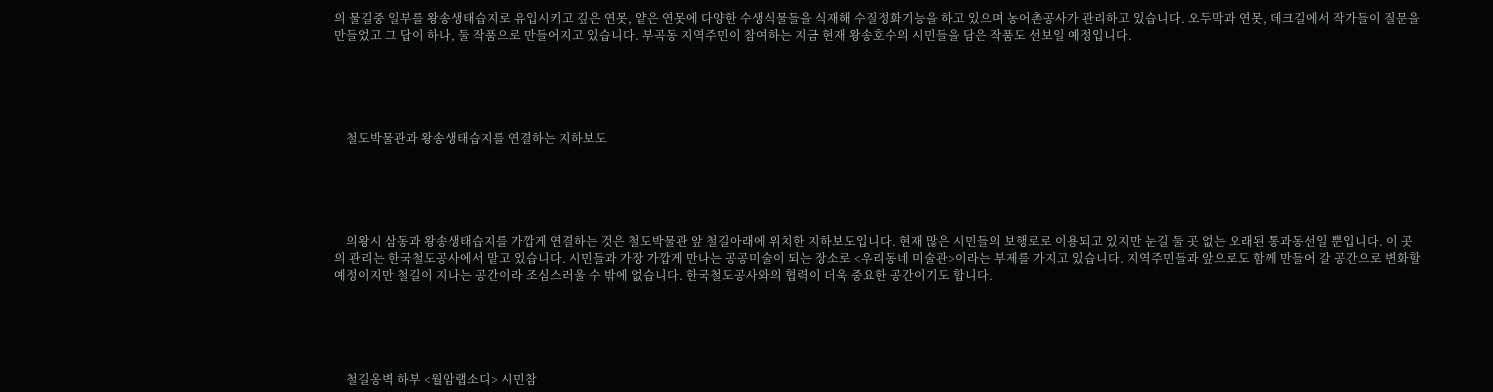의 물길중 일부를 왕송생태습지로 유입시키고 깊은 연못, 얕은 연못에 다양한 수생식물들을 식재해 수질정화기능을 하고 있으며 농어촌공사가 관리하고 있습니다. 오두막과 연못, 데크길에서 작가들이 질문을 만들었고 그 답이 하나, 둘 작품으로 만들어지고 있습니다. 부곡동 지역주민이 참여하는 지금 현재 왕송호수의 시민들을 담은 작품도 선보일 예정입니다.





    철도박물관과 왕송생태습지를 연결하는 지하보도





    의왕시 삼동과 왕송생태습지를 가깝게 연결하는 것은 철도박물관 앞 철길아래에 위치한 지하보도입니다. 현재 많은 시민들의 보행로로 이용되고 있지만 눈길 둘 곳 없는 오래된 통과동선일 뿐입니다. 이 곳의 관리는 한국철도공사에서 맡고 있습니다. 시민들과 가장 가깝게 만나는 공공미술이 되는 장소로 <우리동네 미술관>이라는 부제를 가지고 있습니다. 지역주민들과 앞으로도 함께 만들어 갈 공간으로 변화할 예정이지만 철길이 지나는 공간이라 조심스러울 수 밖에 없습니다. 한국철도공사와의 협력이 더욱 중요한 공간이기도 합니다.





    철길옹벽 하부 <월암랩소디> 시민참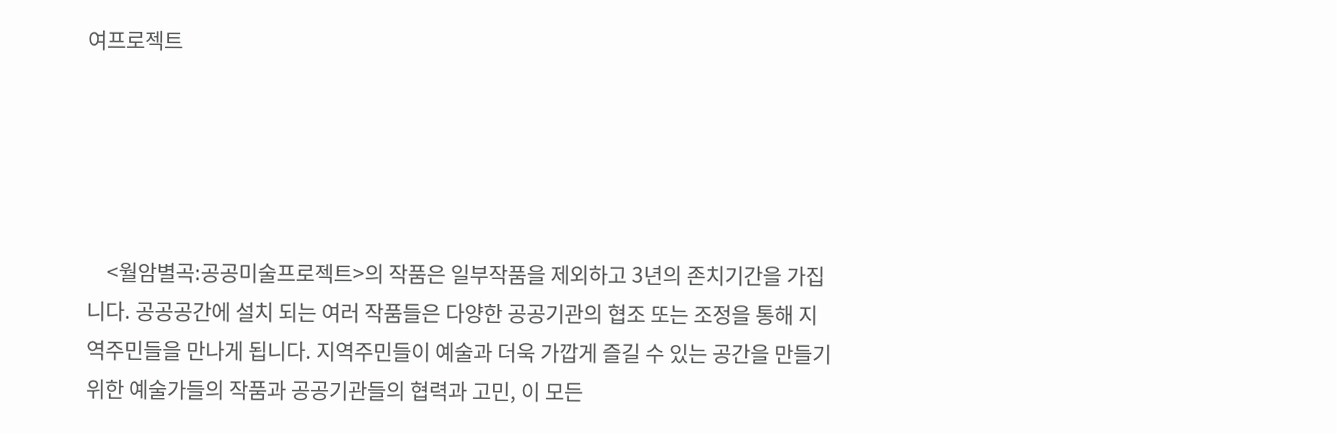여프로젝트





    <월암별곡:공공미술프로젝트>의 작품은 일부작품을 제외하고 3년의 존치기간을 가집니다. 공공공간에 설치 되는 여러 작품들은 다양한 공공기관의 협조 또는 조정을 통해 지역주민들을 만나게 됩니다. 지역주민들이 예술과 더욱 가깝게 즐길 수 있는 공간을 만들기 위한 예술가들의 작품과 공공기관들의 협력과 고민, 이 모든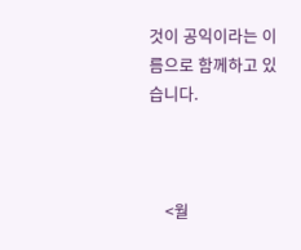것이 공익이라는 이름으로 함께하고 있습니다.



    <월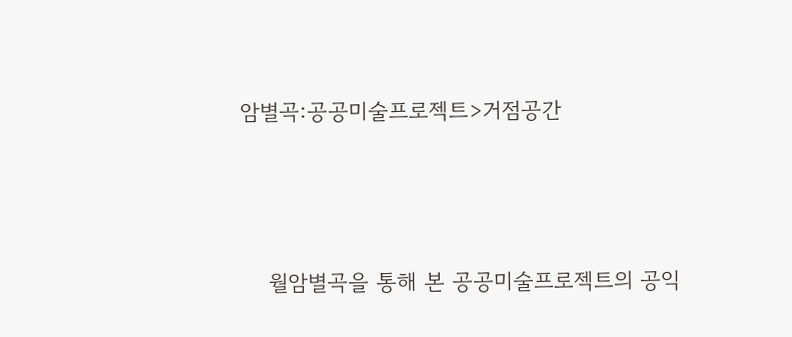암별곡:공공미술프로젝트>거점공간





    월암별곡을 통해 본 공공미술프로젝트의 공익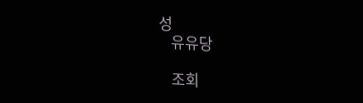성
    유유당

    조회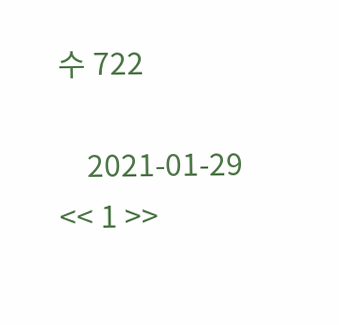수 722

    2021-01-29
<< 1 >>